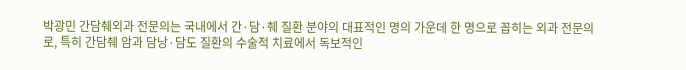박광민 간담췌외과 전문의는 국내에서 간·담·췌 질환 분야의 대표적인 명의 가운데 한 명으로 꼽히는 외과 전문의로, 특히 간담췌 암과 담낭·담도 질환의 수술적 치료에서 독보적인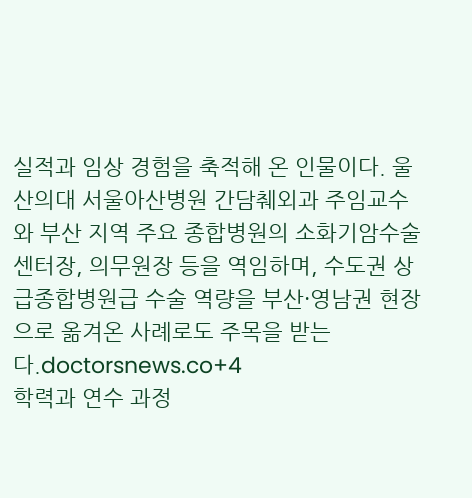실적과 임상 경험을 축적해 온 인물이다. 울산의대 서울아산병원 간담췌외과 주임교수와 부산 지역 주요 종합병원의 소화기암수술센터장, 의무원장 등을 역임하며, 수도권 상급종합병원급 수술 역량을 부산·영남권 현장으로 옮겨온 사례로도 주목을 받는다.doctorsnews.co+4
학력과 연수 과정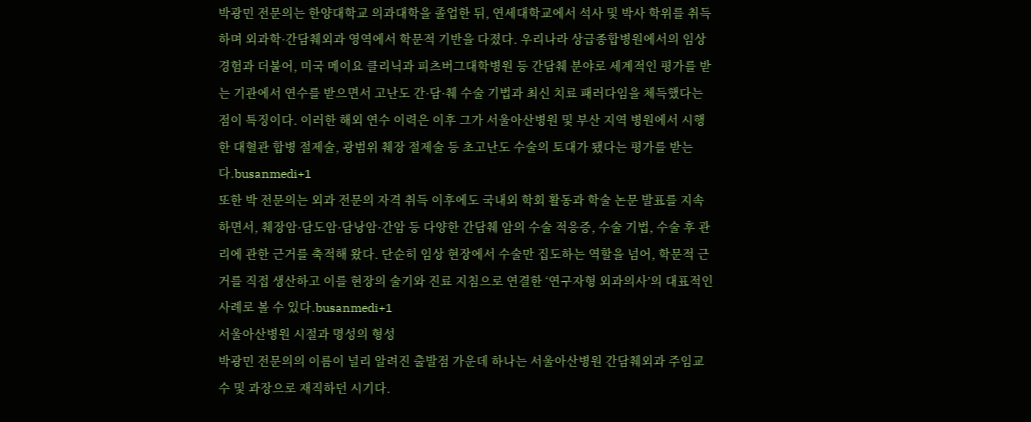박광민 전문의는 한양대학교 의과대학을 졸업한 뒤, 연세대학교에서 석사 및 박사 학위를 취득하며 외과학·간담췌외과 영역에서 학문적 기반을 다졌다. 우리나라 상급종합병원에서의 임상 경험과 더불어, 미국 메이요 클리닉과 피츠버그대학병원 등 간담췌 분야로 세계적인 평가를 받는 기관에서 연수를 받으면서 고난도 간·담·췌 수술 기법과 최신 치료 패러다임을 체득했다는 점이 특징이다. 이러한 해외 연수 이력은 이후 그가 서울아산병원 및 부산 지역 병원에서 시행한 대혈관 합병 절제술, 광범위 췌장 절제술 등 초고난도 수술의 토대가 됐다는 평가를 받는다.busanmedi+1
또한 박 전문의는 외과 전문의 자격 취득 이후에도 국내외 학회 활동과 학술 논문 발표를 지속하면서, 췌장암·담도암·담낭암·간암 등 다양한 간담췌 암의 수술 적응증, 수술 기법, 수술 후 관리에 관한 근거를 축적해 왔다. 단순히 임상 현장에서 수술만 집도하는 역할을 넘어, 학문적 근거를 직접 생산하고 이를 현장의 술기와 진료 지침으로 연결한 ‘연구자형 외과의사’의 대표적인 사례로 볼 수 있다.busanmedi+1
서울아산병원 시절과 명성의 형성
박광민 전문의의 이름이 널리 알려진 출발점 가운데 하나는 서울아산병원 간담췌외과 주임교수 및 과장으로 재직하던 시기다.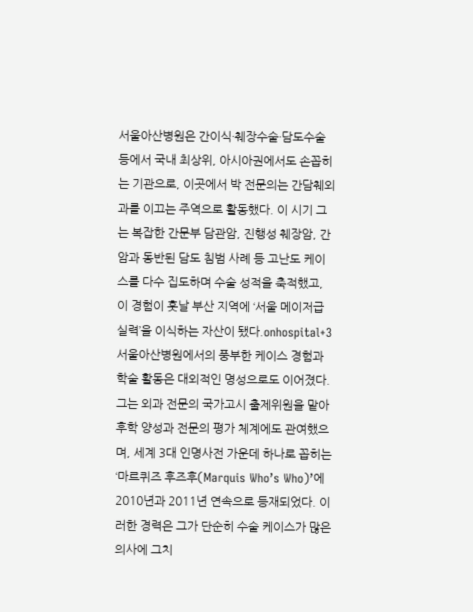서울아산병원은 간이식·췌장수술·담도수술 등에서 국내 최상위, 아시아권에서도 손꼽히는 기관으로, 이곳에서 박 전문의는 간담췌외과를 이끄는 주역으로 활동했다. 이 시기 그는 복잡한 간문부 담관암, 진행성 췌장암, 간암과 동반된 담도 침범 사례 등 고난도 케이스를 다수 집도하며 수술 성적을 축적했고, 이 경험이 훗날 부산 지역에 ‘서울 메이저급 실력’을 이식하는 자산이 됐다.onhospital+3
서울아산병원에서의 풍부한 케이스 경험과 학술 활동은 대외적인 명성으로도 이어졌다. 그는 외과 전문의 국가고시 출제위원을 맡아 후학 양성과 전문의 평가 체계에도 관여했으며, 세계 3대 인명사전 가운데 하나로 꼽히는 ‘마르퀴즈 후즈후(Marquis Who’s Who)’에 2010년과 2011년 연속으로 등재되었다. 이러한 경력은 그가 단순히 수술 케이스가 많은 의사에 그치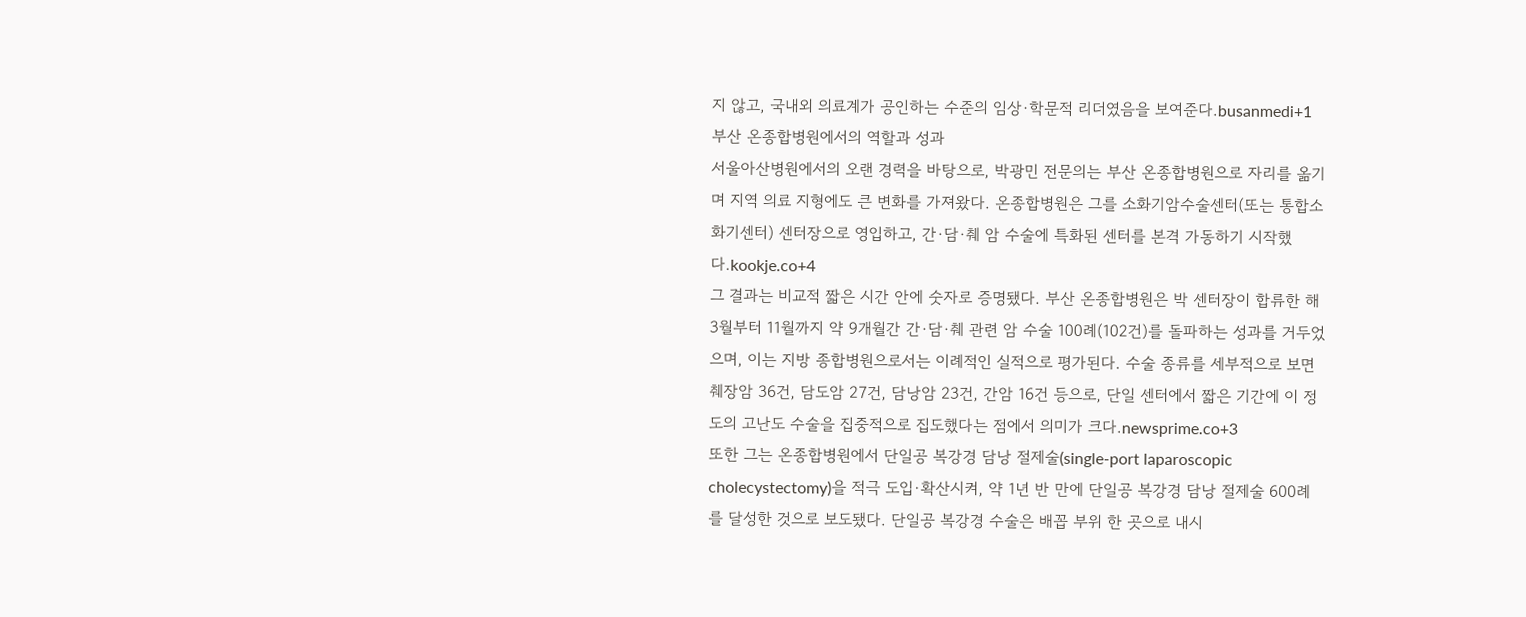지 않고, 국내외 의료계가 공인하는 수준의 임상·학문적 리더였음을 보여준다.busanmedi+1
부산 온종합병원에서의 역할과 성과
서울아산병원에서의 오랜 경력을 바탕으로, 박광민 전문의는 부산 온종합병원으로 자리를 옮기며 지역 의료 지형에도 큰 변화를 가져왔다. 온종합병원은 그를 소화기암수술센터(또는 통합소화기센터) 센터장으로 영입하고, 간·담·췌 암 수술에 특화된 센터를 본격 가동하기 시작했다.kookje.co+4
그 결과는 비교적 짧은 시간 안에 숫자로 증명됐다. 부산 온종합병원은 박 센터장이 합류한 해 3월부터 11월까지 약 9개월간 간·담·췌 관련 암 수술 100례(102건)를 돌파하는 성과를 거두었으며, 이는 지방 종합병원으로서는 이례적인 실적으로 평가된다. 수술 종류를 세부적으로 보면 췌장암 36건, 담도암 27건, 담낭암 23건, 간암 16건 등으로, 단일 센터에서 짧은 기간에 이 정도의 고난도 수술을 집중적으로 집도했다는 점에서 의미가 크다.newsprime.co+3
또한 그는 온종합병원에서 단일공 복강경 담낭 절제술(single-port laparoscopic cholecystectomy)을 적극 도입·확산시켜, 약 1년 반 만에 단일공 복강경 담낭 절제술 600례를 달성한 것으로 보도됐다. 단일공 복강경 수술은 배꼽 부위 한 곳으로 내시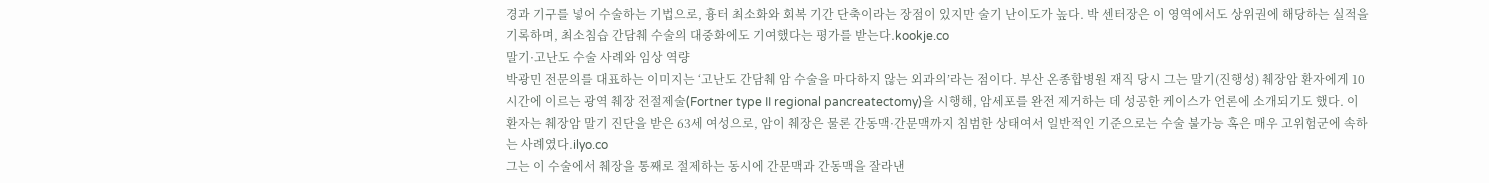경과 기구를 넣어 수술하는 기법으로, 흉터 최소화와 회복 기간 단축이라는 장점이 있지만 술기 난이도가 높다. 박 센터장은 이 영역에서도 상위권에 해당하는 실적을 기록하며, 최소침습 간담췌 수술의 대중화에도 기여했다는 평가를 받는다.kookje.co
말기·고난도 수술 사례와 임상 역량
박광민 전문의를 대표하는 이미지는 ‘고난도 간담췌 암 수술을 마다하지 않는 외과의’라는 점이다. 부산 온종합병원 재직 당시 그는 말기(진행성) 췌장암 환자에게 10시간에 이르는 광역 췌장 전절제술(Fortner type II regional pancreatectomy)을 시행해, 암세포를 완전 제거하는 데 성공한 케이스가 언론에 소개되기도 했다. 이 환자는 췌장암 말기 진단을 받은 63세 여성으로, 암이 췌장은 물론 간동맥·간문맥까지 침범한 상태여서 일반적인 기준으로는 수술 불가능 혹은 매우 고위험군에 속하는 사례였다.ilyo.co
그는 이 수술에서 췌장을 통째로 절제하는 동시에 간문맥과 간동맥을 잘라낸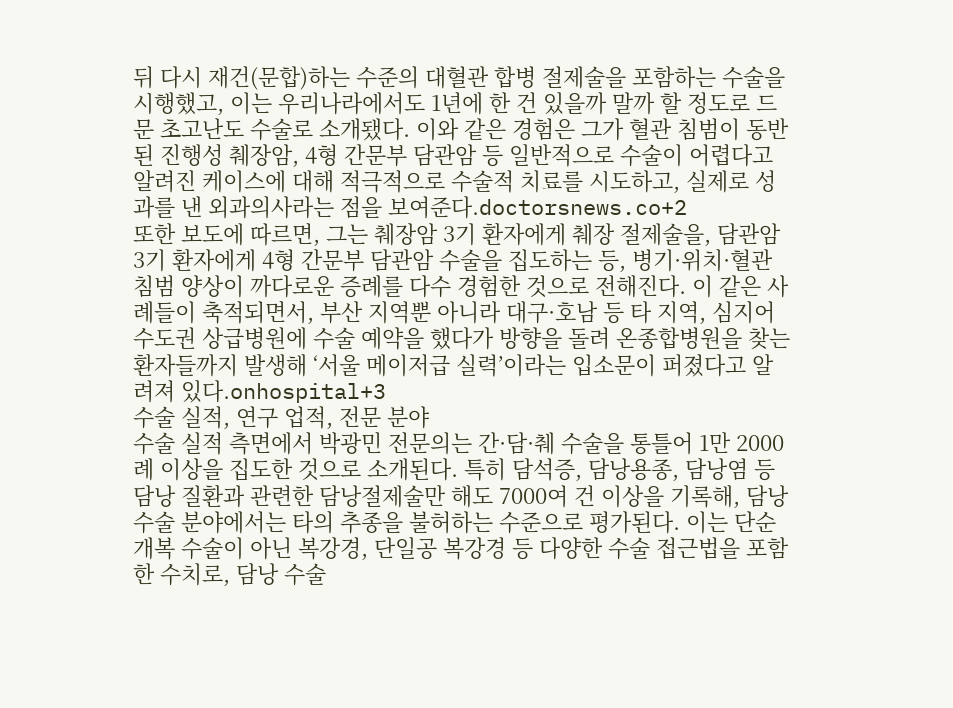뒤 다시 재건(문합)하는 수준의 대혈관 합병 절제술을 포함하는 수술을 시행했고, 이는 우리나라에서도 1년에 한 건 있을까 말까 할 정도로 드문 초고난도 수술로 소개됐다. 이와 같은 경험은 그가 혈관 침범이 동반된 진행성 췌장암, 4형 간문부 담관암 등 일반적으로 수술이 어렵다고 알려진 케이스에 대해 적극적으로 수술적 치료를 시도하고, 실제로 성과를 낸 외과의사라는 점을 보여준다.doctorsnews.co+2
또한 보도에 따르면, 그는 췌장암 3기 환자에게 췌장 절제술을, 담관암 3기 환자에게 4형 간문부 담관암 수술을 집도하는 등, 병기·위치·혈관 침범 양상이 까다로운 증례를 다수 경험한 것으로 전해진다. 이 같은 사례들이 축적되면서, 부산 지역뿐 아니라 대구·호남 등 타 지역, 심지어 수도권 상급병원에 수술 예약을 했다가 방향을 돌려 온종합병원을 찾는 환자들까지 발생해 ‘서울 메이저급 실력’이라는 입소문이 퍼졌다고 알려져 있다.onhospital+3
수술 실적, 연구 업적, 전문 분야
수술 실적 측면에서 박광민 전문의는 간·담·췌 수술을 통틀어 1만 2000례 이상을 집도한 것으로 소개된다. 특히 담석증, 담낭용종, 담낭염 등 담낭 질환과 관련한 담낭절제술만 해도 7000여 건 이상을 기록해, 담낭 수술 분야에서는 타의 추종을 불허하는 수준으로 평가된다. 이는 단순 개복 수술이 아닌 복강경, 단일공 복강경 등 다양한 수술 접근법을 포함한 수치로, 담낭 수술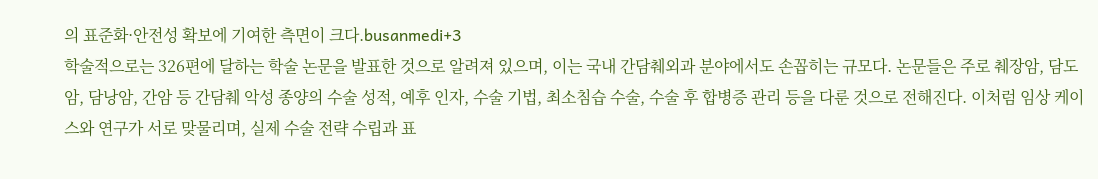의 표준화·안전성 확보에 기여한 측면이 크다.busanmedi+3
학술적으로는 326편에 달하는 학술 논문을 발표한 것으로 알려져 있으며, 이는 국내 간담췌외과 분야에서도 손꼽히는 규모다. 논문들은 주로 췌장암, 담도암, 담낭암, 간암 등 간담췌 악성 종양의 수술 성적, 예후 인자, 수술 기법, 최소침습 수술, 수술 후 합병증 관리 등을 다룬 것으로 전해진다. 이처럼 임상 케이스와 연구가 서로 맞물리며, 실제 수술 전략 수립과 표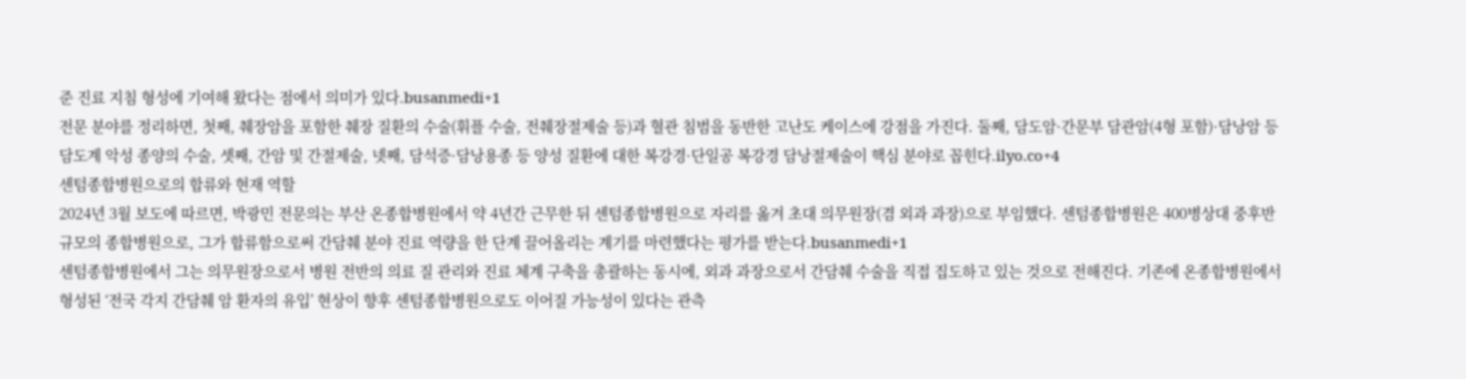준 진료 지침 형성에 기여해 왔다는 점에서 의미가 있다.busanmedi+1
전문 분야를 정리하면, 첫째, 췌장암을 포함한 췌장 질환의 수술(휘플 수술, 전췌장절제술 등)과 혈관 침범을 동반한 고난도 케이스에 강점을 가진다. 둘째, 담도암·간문부 담관암(4형 포함)·담낭암 등 담도계 악성 종양의 수술, 셋째, 간암 및 간절제술, 넷째, 담석증·담낭용종 등 양성 질환에 대한 복강경·단일공 복강경 담낭절제술이 핵심 분야로 꼽힌다.ilyo.co+4
센텀종합병원으로의 합류와 현재 역할
2024년 3월 보도에 따르면, 박광민 전문의는 부산 온종합병원에서 약 4년간 근무한 뒤 센텀종합병원으로 자리를 옮겨 초대 의무원장(겸 외과 과장)으로 부임했다. 센텀종합병원은 400병상대 중후반 규모의 종합병원으로, 그가 합류함으로써 간담췌 분야 진료 역량을 한 단계 끌어올리는 계기를 마련했다는 평가를 받는다.busanmedi+1
센텀종합병원에서 그는 의무원장으로서 병원 전반의 의료 질 관리와 진료 체계 구축을 총괄하는 동시에, 외과 과장으로서 간담췌 수술을 직접 집도하고 있는 것으로 전해진다. 기존에 온종합병원에서 형성된 ‘전국 각지 간담췌 암 환자의 유입’ 현상이 향후 센텀종합병원으로도 이어질 가능성이 있다는 관측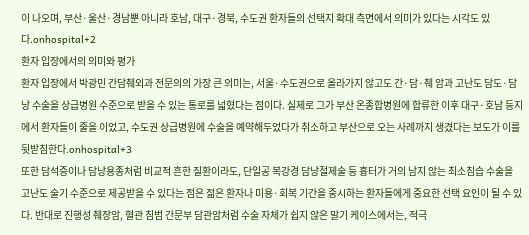이 나오며, 부산·울산·경남뿐 아니라 호남, 대구·경북, 수도권 환자들의 선택지 확대 측면에서 의미가 있다는 시각도 있다.onhospital+2
환자 입장에서의 의미와 평가
환자 입장에서 박광민 간담췌외과 전문의의 가장 큰 의미는, 서울·수도권으로 올라가지 않고도 간·담·췌 암과 고난도 담도·담낭 수술을 상급병원 수준으로 받을 수 있는 통로를 넓혔다는 점이다. 실제로 그가 부산 온종합병원에 합류한 이후 대구·호남 등지에서 환자들이 줄을 이었고, 수도권 상급병원에 수술을 예약해두었다가 취소하고 부산으로 오는 사례까지 생겼다는 보도가 이를 뒷받침한다.onhospital+3
또한 담석증이나 담낭용종처럼 비교적 흔한 질환이라도, 단일공 복강경 담낭절제술 등 흉터가 거의 남지 않는 최소침습 수술을 고난도 술기 수준으로 제공받을 수 있다는 점은 젊은 환자나 미용·회복 기간을 중시하는 환자들에게 중요한 선택 요인이 될 수 있다. 반대로 진행성 췌장암, 혈관 침범 간문부 담관암처럼 수술 자체가 쉽지 않은 말기 케이스에서는, 적극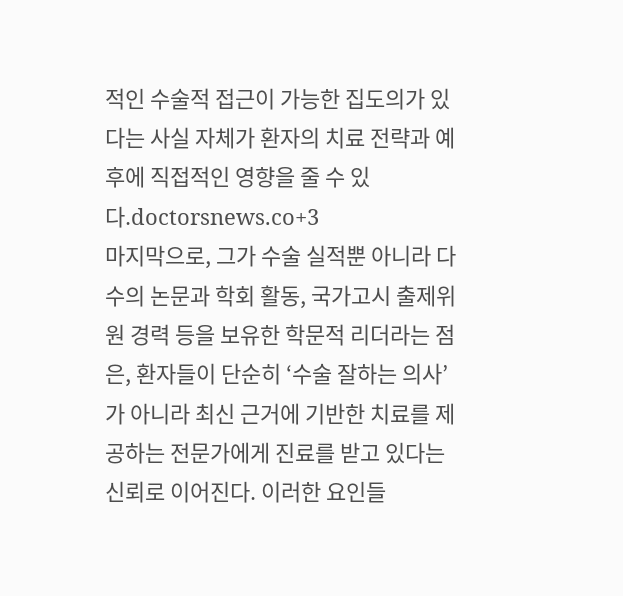적인 수술적 접근이 가능한 집도의가 있다는 사실 자체가 환자의 치료 전략과 예후에 직접적인 영향을 줄 수 있다.doctorsnews.co+3
마지막으로, 그가 수술 실적뿐 아니라 다수의 논문과 학회 활동, 국가고시 출제위원 경력 등을 보유한 학문적 리더라는 점은, 환자들이 단순히 ‘수술 잘하는 의사’가 아니라 최신 근거에 기반한 치료를 제공하는 전문가에게 진료를 받고 있다는 신뢰로 이어진다. 이러한 요인들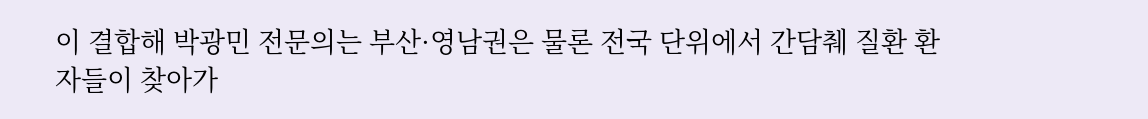이 결합해 박광민 전문의는 부산·영남권은 물론 전국 단위에서 간담췌 질환 환자들이 찾아가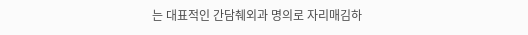는 대표적인 간담췌외과 명의로 자리매김하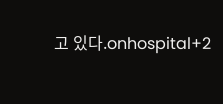고 있다.onhospital+2